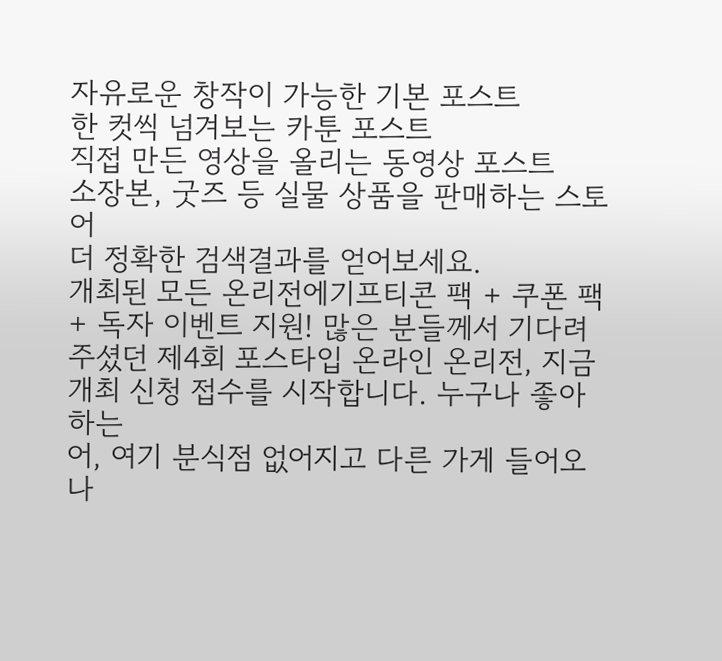자유로운 창작이 가능한 기본 포스트
한 컷씩 넘겨보는 카툰 포스트
직접 만든 영상을 올리는 동영상 포스트
소장본, 굿즈 등 실물 상품을 판매하는 스토어
더 정확한 검색결과를 얻어보세요.
개최된 모든 온리전에기프티콘 팩 + 쿠폰 팩 + 독자 이벤트 지원! 많은 분들께서 기다려주셨던 제4회 포스타입 온라인 온리전, 지금 개최 신청 접수를 시작합니다. 누구나 좋아하는
어, 여기 분식점 없어지고 다른 가게 들어오나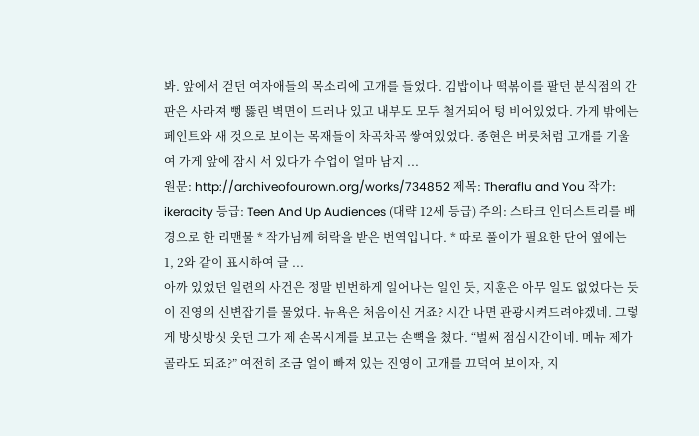봐. 앞에서 걷던 여자애들의 목소리에 고개를 들었다. 김밥이나 떡볶이를 팔던 분식점의 간판은 사라져 뻥 뚫린 벽면이 드러나 있고 내부도 모두 철거되어 텅 비어있었다. 가게 밖에는 페인트와 새 것으로 보이는 목재들이 차곡차곡 쌓여있었다. 종현은 버릇처럼 고개를 기울여 가게 앞에 잠시 서 있다가 수업이 얼마 남지 ...
원문: http://archiveofourown.org/works/734852 제목: Theraflu and You 작가: ikeracity 등급: Teen And Up Audiences (대략 12세 등급) 주의: 스타크 인더스트리를 배경으로 한 리맨물 * 작가님께 허락을 받은 번역입니다. * 따로 풀이가 필요한 단어 옆에는 1, 2와 같이 표시하여 글 ...
아까 있었던 일련의 사건은 정말 빈번하게 일어나는 일인 듯, 지훈은 아무 일도 없었다는 듯이 진영의 신변잡기를 물었다. 뉴욕은 처음이신 거죠? 시간 나면 관광시켜드려야겠네. 그렇게 방싯방싯 웃던 그가 제 손목시계를 보고는 손뼉을 쳤다. “벌써 점심시간이네. 메뉴 제가 골라도 되죠?” 여전히 조금 얼이 빠져 있는 진영이 고개를 끄덕여 보이자, 지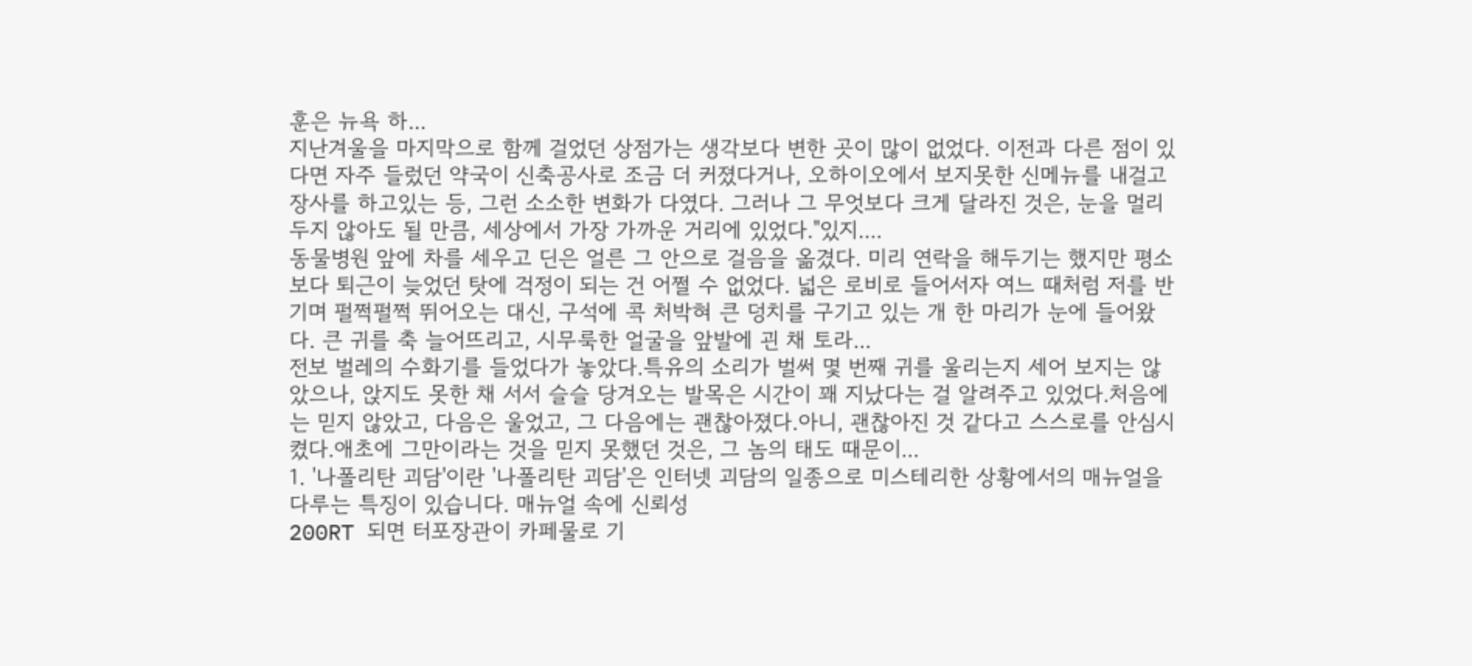훈은 뉴욕 하...
지난겨울을 마지막으로 함께 걸었던 상점가는 생각보다 변한 곳이 많이 없었다. 이전과 다른 점이 있다면 자주 들렀던 약국이 신축공사로 조금 더 커졌다거나, 오하이오에서 보지못한 신메뉴를 내걸고 장사를 하고있는 등, 그런 소소한 변화가 다였다. 그러나 그 무엇보다 크게 달라진 것은, 눈을 멀리 두지 않아도 될 만큼, 세상에서 가장 가까운 거리에 있었다."있지....
동물병원 앞에 차를 세우고 딘은 얼른 그 안으로 걸음을 옮겼다. 미리 연락을 해두기는 했지만 평소보다 퇴근이 늦었던 탓에 걱정이 되는 건 어쩔 수 없었다. 넓은 로비로 들어서자 여느 때처럼 저를 반기며 펄쩍펄쩍 뛰어오는 대신, 구석에 콕 처박혀 큰 덩치를 구기고 있는 개 한 마리가 눈에 들어왔다. 큰 귀를 축 늘어뜨리고, 시무룩한 얼굴을 앞발에 괸 채 토라...
전보 벌레의 수화기를 들었다가 놓았다.특유의 소리가 벌써 몇 번째 귀를 울리는지 세어 보지는 않았으나, 앉지도 못한 채 서서 슬슬 당겨오는 발목은 시간이 꽤 지났다는 걸 알려주고 있었다.처음에는 믿지 않았고, 다음은 울었고, 그 다음에는 괜찮아졌다.아니, 괜찮아진 것 같다고 스스로를 안심시켰다.애초에 그만이라는 것을 믿지 못했던 것은, 그 놈의 태도 때문이...
1. '나폴리탄 괴담'이란 '나폴리탄 괴담'은 인터넷 괴담의 일종으로 미스테리한 상황에서의 매뉴얼을 다루는 특징이 있습니다. 매뉴얼 속에 신뢰성
200RT 되면 터포장관이 카페물로 기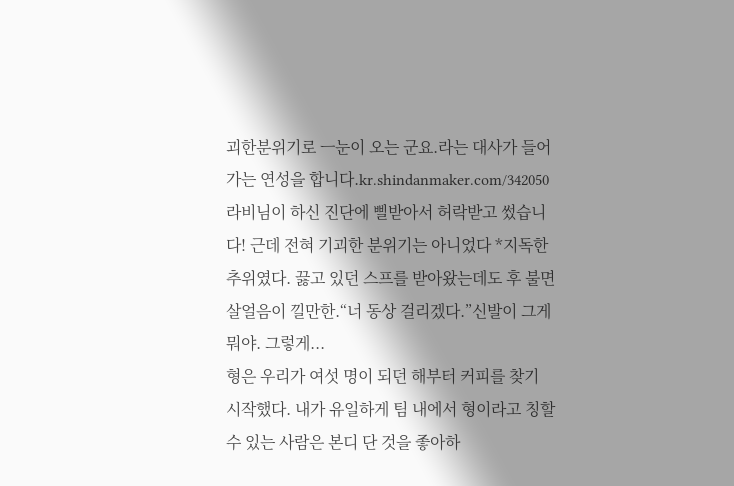괴한분위기로 ㅡ눈이 오는 군요.라는 대사가 들어가는 연성을 합니다.kr.shindanmaker.com/342050라비님이 하신 진단에 삘받아서 허락받고 썼습니다! 근데 전혀 기괴한 분위기는 아니었다 *지독한 추위였다. 끓고 있던 스프를 받아왔는데도 후 불면 살얼음이 낄만한.“너 동상 걸리겠다.”신발이 그게 뭐야. 그렇게...
형은 우리가 여섯 명이 되던 해부터 커피를 찾기 시작했다. 내가 유일하게 팀 내에서 형이라고 칭할 수 있는 사람은 본디 단 것을 좋아하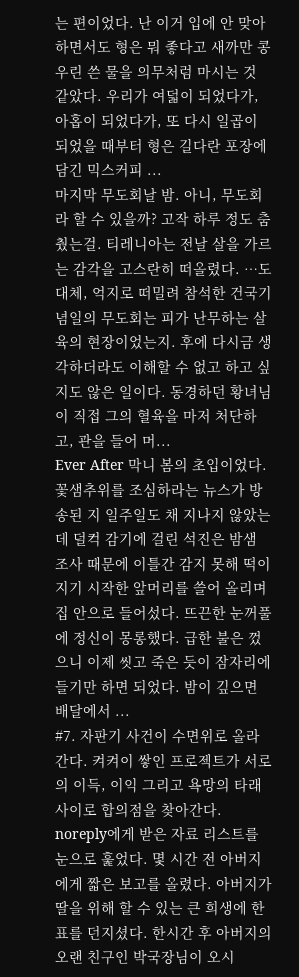는 편이었다. 난 이거 입에 안 맞아 하면서도 형은 뭐 좋다고 새까만 콩 우린 쓴 물을 의무처럼 마시는 것 같았다. 우리가 여덟이 되었다가, 아홉이 되었다가, 또 다시 일곱이 되었을 때부터 형은 길다란 포장에 담긴 믹스커피 ...
마지막 무도회날 밤. 아니, 무도회라 할 수 있을까? 고작 하루 정도 춤췄는걸. 티레니아는 전날 살을 가르는 감각을 고스란히 떠올렸다. …도대체, 억지로 떠밀려 참석한 건국기념일의 무도회는 피가 난무하는 살육의 현장이었는지. 후에 다시금 생각하더라도 이해할 수 없고 하고 싶지도 않은 일이다. 동경하던 황녀님이 직접 그의 혈육을 마저 처단하고, 관을 들어 머...
Ever After 막니 봄의 초입이었다. 꽃샘추위를 조심하라는 뉴스가 방송된 지 일주일도 채 지나지 않았는데 덜컥 감기에 걸린 석진은 밤샘 조사 때문에 이틀간 감지 못해 떡이 지기 시작한 앞머리를 쓸어 올리며 집 안으로 들어섰다. 뜨끈한 눈꺼풀에 정신이 몽롱했다. 급한 불은 껐으니 이제 씻고 죽은 듯이 잠자리에 들기만 하면 되었다. 밤이 깊으면 배달에서 ...
#7. 자판기 사건이 수면위로 올라간다. 켜켜이 쌓인 프로젝트가 서로의 이득, 이익 그리고 욕망의 타래 사이로 합의점을 찾아간다. noreply에게 받은 자료 리스트를 눈으로 훑었다. 몇 시간 전 아버지에게 짧은 보고를 올렸다. 아버지가 딸을 위해 할 수 있는 큰 희생에 한표를 던지셨다. 한시간 후 아버지의 오랜 친구인 박국장님이 오시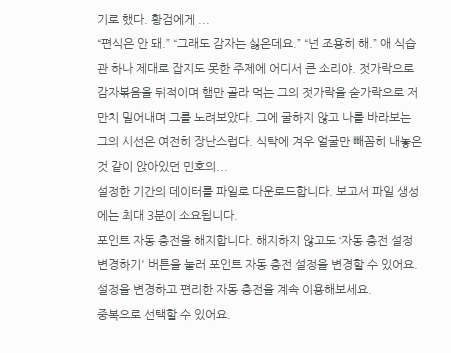기로 했다. 황검에게 ...
“편식은 안 돼.” “그래도 감자는 싫은데요.” “넌 조용히 해.” 애 식습관 하나 제대로 잡지도 못한 주제에 어디서 큰 소리야. 젓가락으로 감자볶음을 뒤적이며 햄만 골라 먹는 그의 젓가락을 숟가락으로 저만치 밀어내며 그를 노려보았다. 그에 굴하지 않고 나를 바라보는 그의 시선은 여전히 장난스럽다. 식탁에 겨우 얼굴만 빼꼼히 내놓은 것 같이 앉아있던 민호의...
설정한 기간의 데이터를 파일로 다운로드합니다. 보고서 파일 생성에는 최대 3분이 소요됩니다.
포인트 자동 충전을 해지합니다. 해지하지 않고도 ‘자동 충전 설정 변경하기' 버튼을 눌러 포인트 자동 충전 설정을 변경할 수 있어요. 설정을 변경하고 편리한 자동 충전을 계속 이용해보세요.
중복으로 선택할 수 있어요.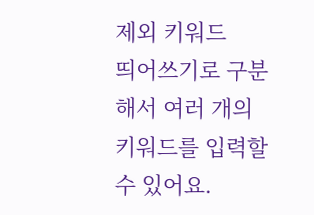제외 키워드
띄어쓰기로 구분해서 여러 개의 키워드를 입력할 수 있어요.